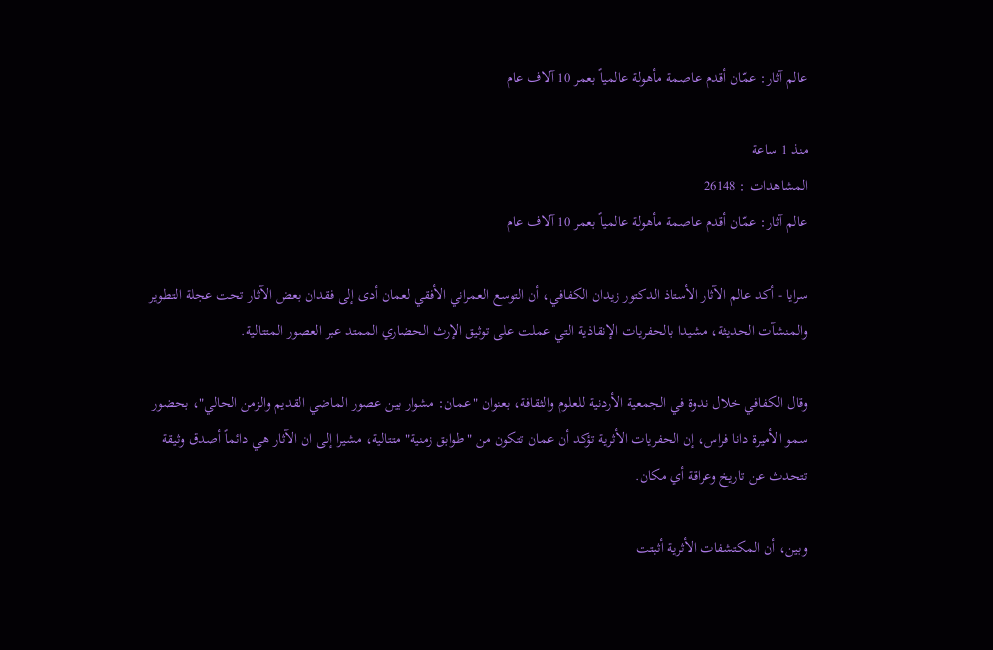عالم آثار: عمّان أقدم عاصمة مأهولة عالمياً بعمر 10 آلاف عام

منذ 1 ساعة
المشاهدات : 26148
عالم آثار: عمّان أقدم عاصمة مأهولة عالمياً بعمر 10 آلاف عام

سرايا - أكد عالم الآثار الأستاذ الدكتور زيدان الكفافي، أن التوسع العمراني الأفقي لعمان أدى إلى فقدان بعض الآثار تحت عجلة التطوير والمنشآت الحديثة، مشيدا بالحفريات الإنقاذية التي عملت على توثيق الإرث الحضاري الممتد عبر العصور المتتالية.

وقال الكفافي خلال ندوة في الجمعية الأردنية للعلوم والثقافة، بعنوان "عمان: مشوار بين عصور الماضي القديم والزمن الحالي"، بحضور سمو الأميرة دانا فراس، إن الحفريات الأثرية تؤكد أن عمان تتكون من "طوابق زمنية" متتالية، مشيرا إلى ان الآثار هي دائماً أصدق وثيقة تتحدث عن تاريخ وعراقة أي مكان.

وبين، أن المكتشفات الأثرية أثبتت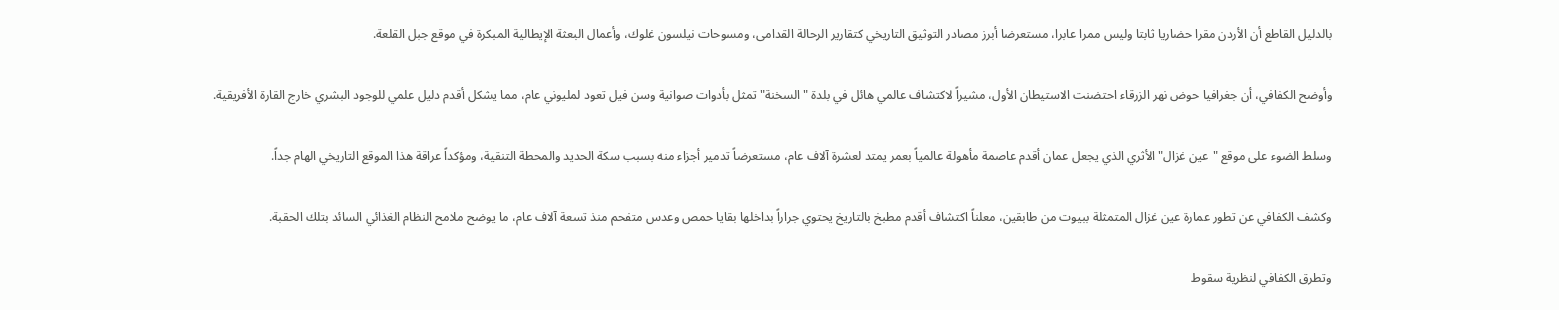بالدليل القاطع أن الأردن مقرا حضاريا ثابتا وليس ممرا عابرا، مستعرضا أبرز مصادر التوثيق التاريخي كتقارير الرحالة القدامى، ومسوحات نيلسون غلوك، وأعمال البعثة الإيطالية المبكرة في موقع جبل القلعة.

وأوضح الكفافي، أن جغرافيا حوض نهر الزرقاء احتضنت الاستيطان الأول، مشيراً لاكتشاف عالمي هائل في بلدة "السخنة" تمثل بأدوات صوانية وسن فيل تعود لمليوني عام، مما يشكل أقدم دليل علمي للوجود البشري خارج القارة الأفريقية.

وسلط الضوء على موقع "عين غزال" الأثري الذي يجعل عمان أقدم عاصمة مأهولة عالمياً بعمر يمتد لعشرة آلاف عام، مستعرضاً تدمير أجزاء منه بسبب سكة الحديد والمحطة التنقية، ومؤكداً عراقة هذا الموقع التاريخي الهام جداً.

وكشف الكفافي عن تطور عمارة عين غزال المتمثلة ببيوت من طابقين، معلناً اكتشاف أقدم مطبخ بالتاريخ يحتوي جراراً بداخلها بقايا حمص وعدس متفحم منذ تسعة آلاف عام، ما يوضح ملامح النظام الغذائي السائد بتلك الحقبة.

وتطرق الكفافي لنظرية سقوط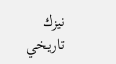نيزك تاريخي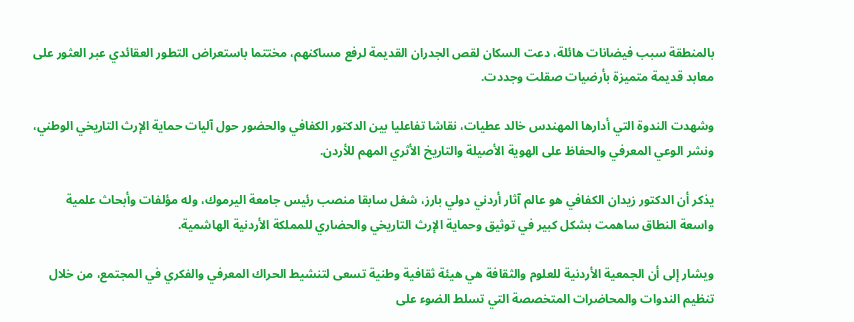بالمنطقة سبب فيضانات هائلة، دعت السكان لقص الجدران القديمة لرفع مساكنهم، مختتما باستعراض التطور العقائدي عبر العثور على معابد قديمة متميزة بأرضيات صقلت وجددت.

وشهدت الندوة التي أدارها المهندس خالد عطيات، نقاشا تفاعليا بين الدكتور الكفافي والحضور حول آليات حماية الإرث التاريخي الوطني، ونشر الوعي المعرفي والحفاظ على الهوية الأصيلة والتاريخ الأثري المهم للأردن.

يذكر أن الدكتور زيدان الكفافي هو عالم آثار أردني دولي بارز، شغل سابقا منصب رئيس جامعة اليرموك، وله مؤلفات وأبحاث علمية واسعة النطاق ساهمت بشكل كبير في توثيق وحماية الإرث التاريخي والحضاري للمملكة الأردنية الهاشمية.

ويشار إلى أن الجمعية الأردنية للعلوم والثقافة هي هيئة ثقافية وطنية تسعى لتنشيط الحراك المعرفي والفكري في المجتمع، من خلال تنظيم الندوات والمحاضرات المتخصصة التي تسلط الضوء على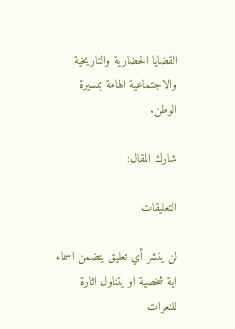القضايا الحضارية والتاريخية والاجتماعية الهامة بمسيرة الوطن.

شارك المقال:

التعليقات

لن ينشر أي تعليق يتضمن اسماء اية شخصية او يتناول اثارة للنعرات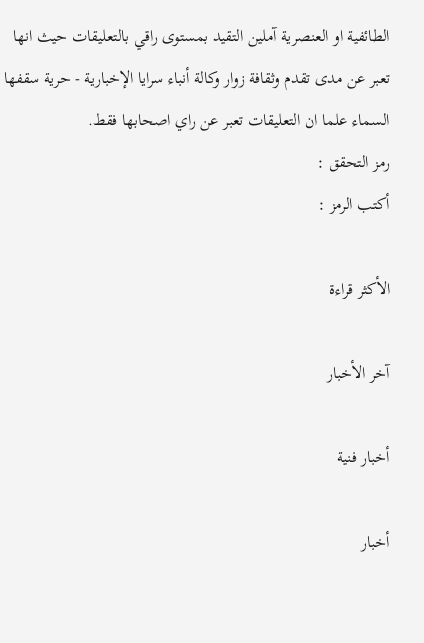الطائفية او العنصرية آملين التقيد بمستوى راقي بالتعليقات حيث انها تعبر عن مدى تقدم وثقافة زوار وكالة أنباء سرايا الإخبارية - حرية سقفها السماء علما ان التعليقات تعبر عن راي اصحابها فقط.
رمز التحقق :
أكتب الرمز :

الأكثر قراءة

آخر الأخبار

أخبار فنية

أخبار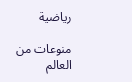رياضية

منوعات من العالم